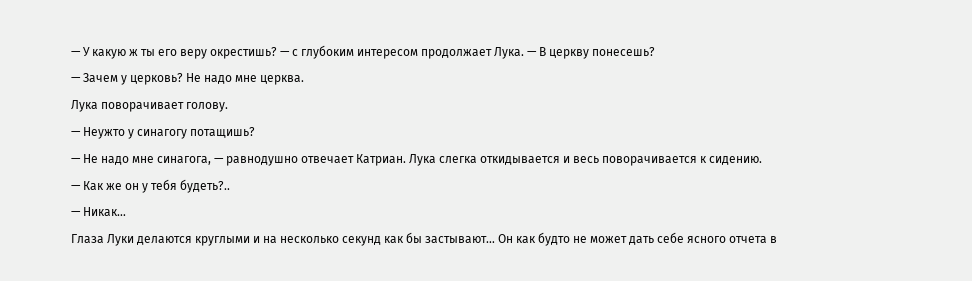— У какую ж ты его веру окрестишь? — с глубоким интересом продолжает Лука. — В церкву понесешь?
— Зачем у церковь? Не надо мне церква.
Лука поворачивает голову.
— Неужто у синагогу потащишь?
— Не надо мне синагога, — равнодушно отвечает Катриан. Лука слегка откидывается и весь поворачивается к сидению.
— Как же он у тебя будеть?..
— Никак…
Глаза Луки делаются круглыми и на несколько секунд как бы застывают… Он как будто не может дать себе ясного отчета в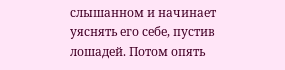слышанном и начинает уяснять его себе, пустив лошадей. Потом опять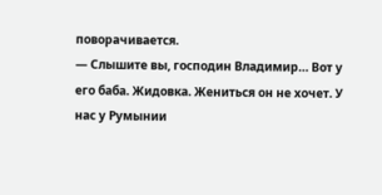поворачивается.
— Слышите вы, господин Владимир… Вот у его баба. Жидовка. Жениться он не хочет. У нас у Румынии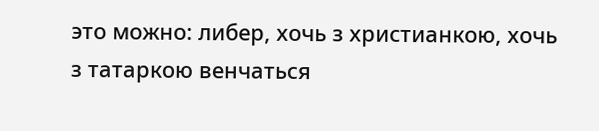это можно: либер, хочь з христианкою, хочь з татаркою венчаться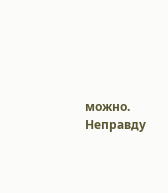можно. Неправду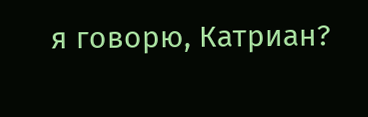я говорю, Катриан?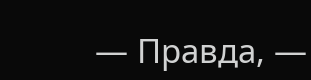— Правда, —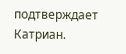подтверждает Катриан.